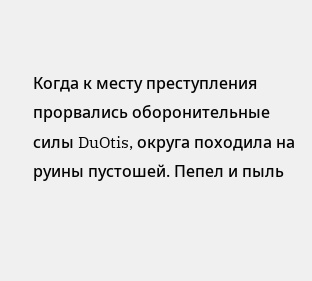Когда к месту преступления прорвались оборонительные силы DuOtis, округа походила на руины пустошей. Пепел и пыль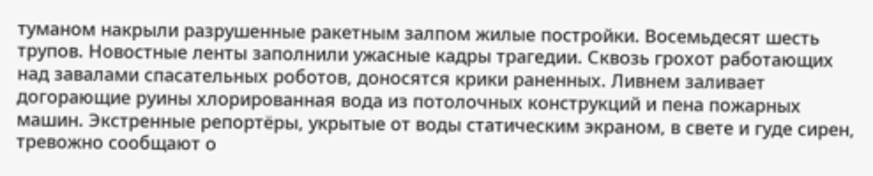туманом накрыли разрушенные ракетным залпом жилые постройки. Восемьдесят шесть трупов. Новостные ленты заполнили ужасные кадры трагедии. Сквозь грохот работающих над завалами спасательных роботов, доносятся крики раненных. Ливнем заливает догорающие руины хлорированная вода из потолочных конструкций и пена пожарных машин. Экстренные репортёры, укрытые от воды статическим экраном, в свете и гуде сирен, тревожно сообщают о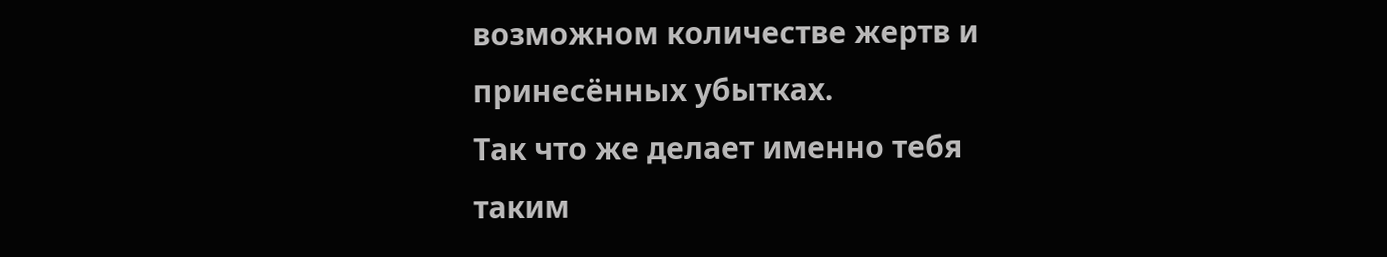возможном количестве жертв и принесённых убытках.
Так что же делает именно тебя таким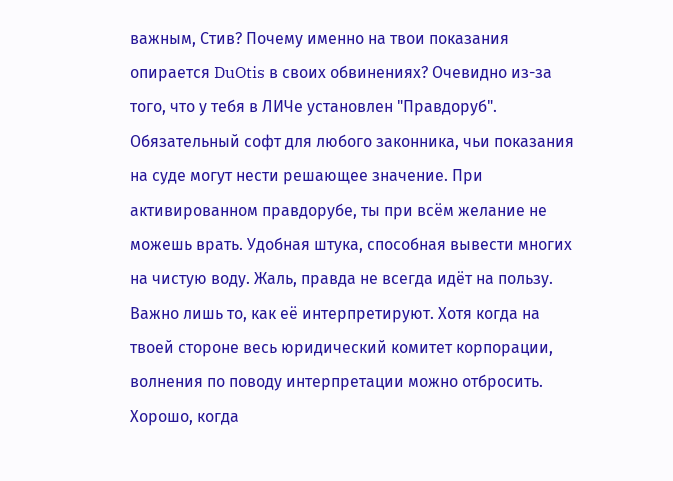важным, Стив? Почему именно на твои показания опирается DuOtis в своих обвинениях? Очевидно из-за того, что у тебя в ЛИЧе установлен "Правдоруб". Обязательный софт для любого законника, чьи показания на суде могут нести решающее значение. При активированном правдорубе, ты при всём желание не можешь врать. Удобная штука, способная вывести многих на чистую воду. Жаль, правда не всегда идёт на пользу. Важно лишь то, как её интерпретируют. Хотя когда на твоей стороне весь юридический комитет корпорации, волнения по поводу интерпретации можно отбросить. Хорошо, когда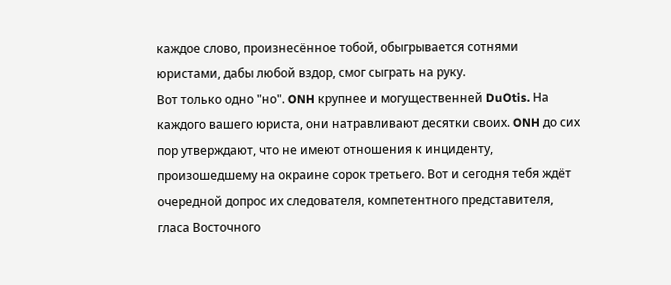каждое слово, произнесённое тобой, обыгрывается сотнями юристами, дабы любой вздор, смог сыграть на руку.
Вот только одно "но". ONH крупнее и могущественней DuOtis. На каждого вашего юриста, они натравливают десятки своих. ONH до сих пор утверждают, что не имеют отношения к инциденту, произошедшему на окраине сорок третьего. Вот и сегодня тебя ждёт очередной допрос их следователя, компетентного представителя, гласа Восточного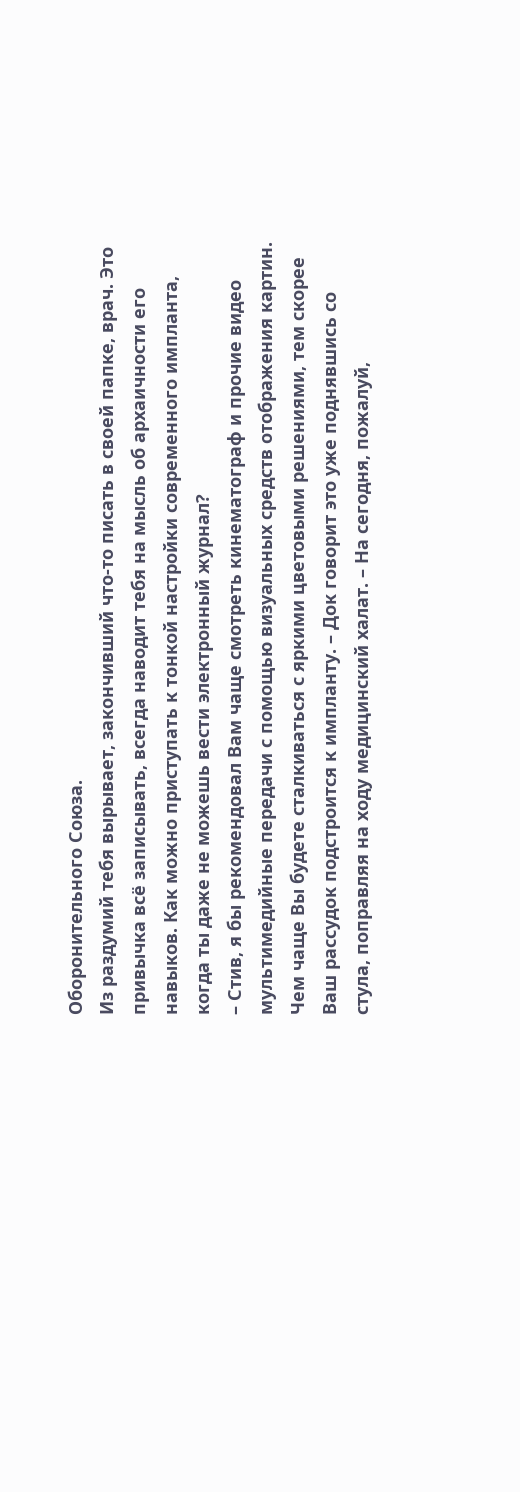Оборонительного Союза.
Из раздумий тебя вырывает, закончивший что-то писать в своей папке, врач. Это привычка всё записывать, всегда наводит тебя на мысль об архаичности его навыков. Как можно приступать к тонкой настройки современного импланта, когда ты даже не можешь вести электронный журнал?
– Стив, я бы рекомендовал Вам чаще смотреть кинематограф и прочие видео мультимедийные передачи с помощью визуальных средств отображения картин. Чем чаще Вы будете сталкиваться с яркими цветовыми решениями, тем скорее Ваш рассудок подстроится к импланту. – Док говорит это уже поднявшись со стула, поправляя на ходу медицинский халат. – На сегодня, пожалуй,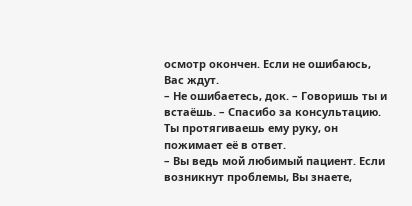осмотр окончен. Если не ошибаюсь, Вас ждут.
– Не ошибаетесь, док. – Говоришь ты и встаёшь. – Спасибо за консультацию.
Ты протягиваешь ему руку, он пожимает её в ответ.
– Вы ведь мой любимый пациент. Если возникнут проблемы, Вы знаете,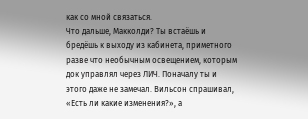как со мной связаться.
Что дальше, Макколди? Ты встаёшь и бредёшь к выходу из кабинета, приметного разве что необычным освещением, которым док управлял через ЛИЧ. Поначалу ты и этого даже не замечал. Вильсон спрашивал, «Есть ли какие изменения?», а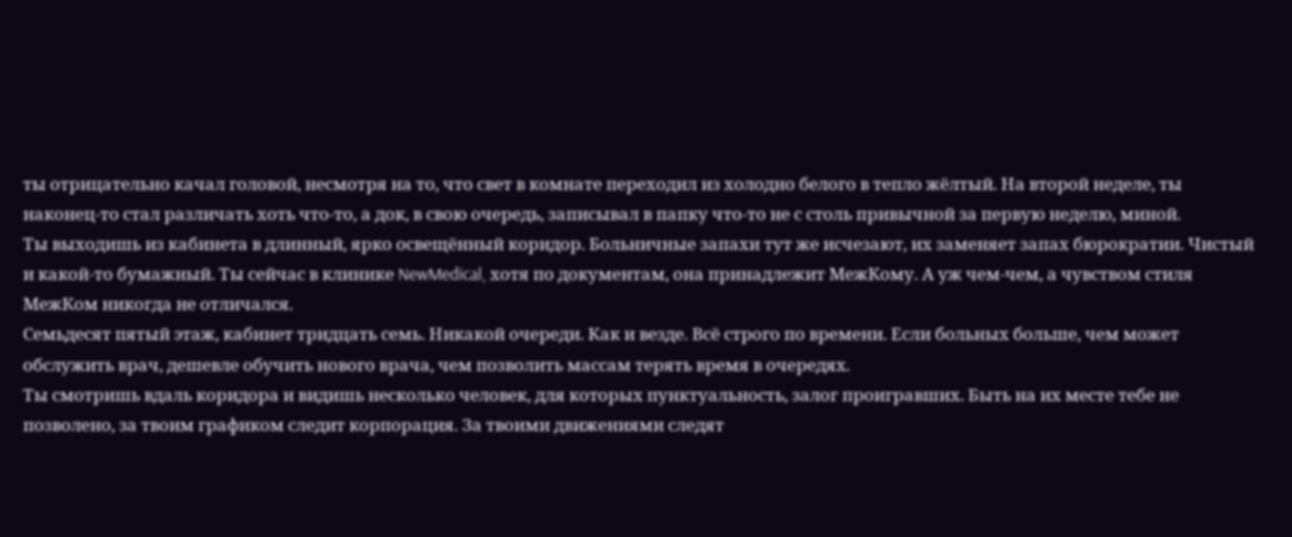ты отрицательно качал головой, несмотря на то, что свет в комнате переходил из холодно белого в тепло жёлтый. На второй неделе, ты наконец-то стал различать хоть что-то, а док, в свою очередь, записывал в папку что-то не с столь привычной за первую неделю, миной.
Ты выходишь из кабинета в длинный, ярко освещённый коридор. Больничные запахи тут же исчезают, их заменяет запах бюрократии. Чистый и какой-то бумажный. Ты сейчас в клинике NewMedical, хотя по документам, она принадлежит МежКому. А уж чем-чем, а чувством стиля МежКом никогда не отличался.
Семьдесят пятый этаж, кабинет тридцать семь. Никакой очереди. Как и везде. Всё строго по времени. Если больных больше, чем может обслужить врач, дешевле обучить нового врача, чем позволить массам терять время в очередях.
Ты смотришь вдаль коридора и видишь несколько человек, для которых пунктуальность, залог проигравших. Быть на их месте тебе не позволено, за твоим графиком следит корпорация. За твоими движениями следят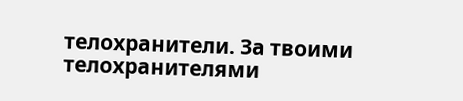телохранители. За твоими телохранителями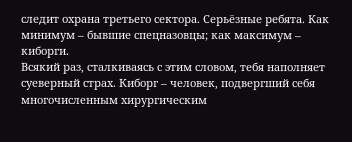следит охрана третьего сектора. Серьёзные ребята. Как минимум – бывшие спецназовцы; как максимум – киборги.
Всякий раз, сталкиваясь с этим словом, тебя наполняет суеверный страх. Киборг – человек, подвергший себя многочисленным хирургическим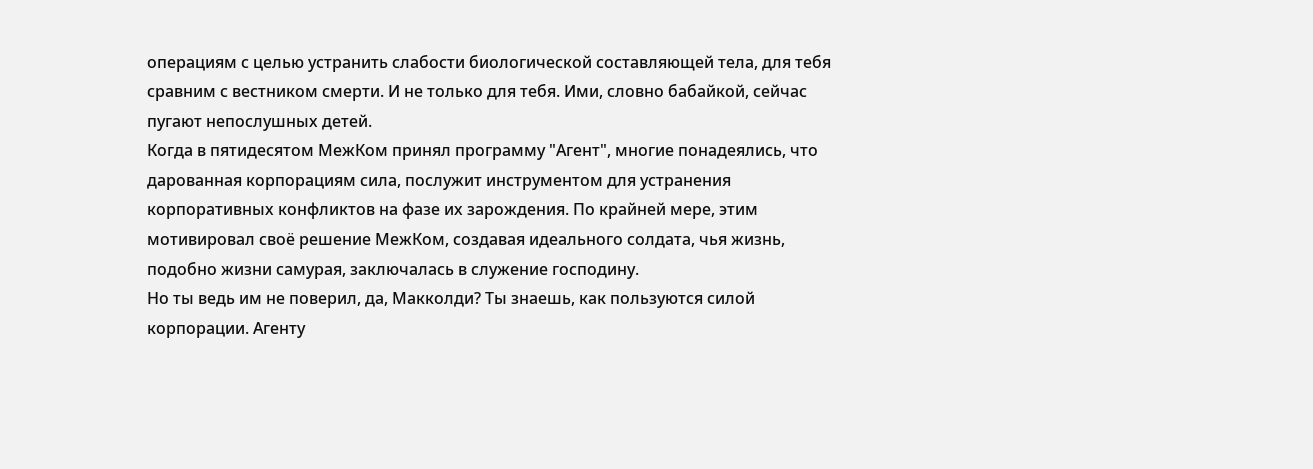операциям с целью устранить слабости биологической составляющей тела, для тебя сравним с вестником смерти. И не только для тебя. Ими, словно бабайкой, сейчас пугают непослушных детей.
Когда в пятидесятом МежКом принял программу "Агент", многие понадеялись, что дарованная корпорациям сила, послужит инструментом для устранения корпоративных конфликтов на фазе их зарождения. По крайней мере, этим мотивировал своё решение МежКом, создавая идеального солдата, чья жизнь, подобно жизни самурая, заключалась в служение господину.
Но ты ведь им не поверил, да, Макколди? Ты знаешь, как пользуются силой корпорации. Агенту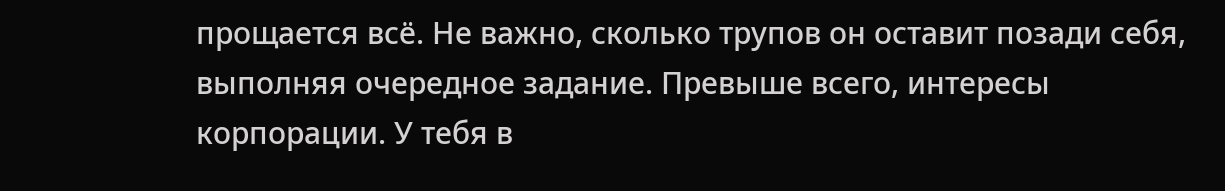прощается всё. Не важно, сколько трупов он оставит позади себя, выполняя очередное задание. Превыше всего, интересы корпорации. У тебя в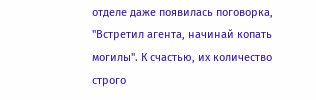отделе даже появилась поговорка, "Встретил агента, начинай копать могилы". К счастью, их количество строго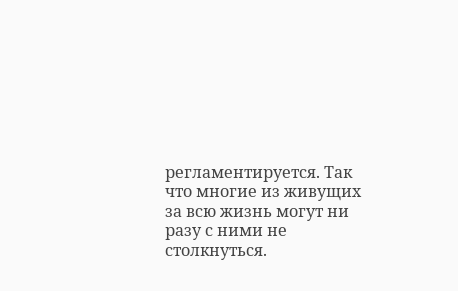регламентируется. Так что многие из живущих за всю жизнь могут ни разу с ними не столкнуться.